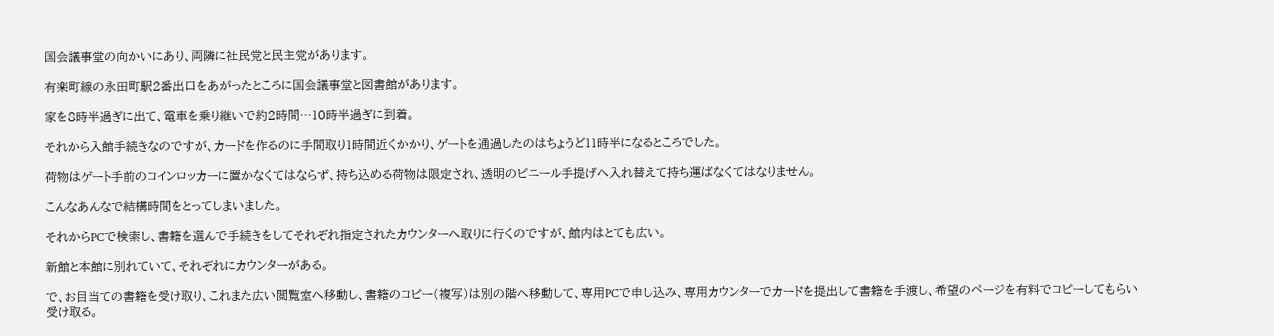国会議事堂の向かいにあり、両隣に社民党と民主党があります。

有楽町線の永田町駅2番出口をあがったところに国会議事堂と図書館があります。

家を8時半過ぎに出て、電車を乗り継いで約2時間…10時半過ぎに到着。

それから入館手続きなのですが、カードを作るのに手間取り1時間近くかかり、ゲートを通過したのはちょうど11時半になるところでした。

荷物はゲート手前のコインロッカーに置かなくてはならず、持ち込める荷物は限定され、透明のビニール手提げへ入れ替えて持ち運ばなくてはなりません。

こんなあんなで結構時間をとってしまいました。

それからPCで検索し、書籍を選んで手続きをしてそれぞれ指定されたカウンターへ取りに行くのですが、館内はとても広い。

新館と本館に別れていて、それぞれにカウンターがある。

で、お目当ての書籍を受け取り、これまた広い閲覧室へ移動し、書籍のコピー(複写)は別の階へ移動して、専用PCで申し込み、専用カウンターでカードを提出して書籍を手渡し、希望のページを有料でコピーしてもらい受け取る。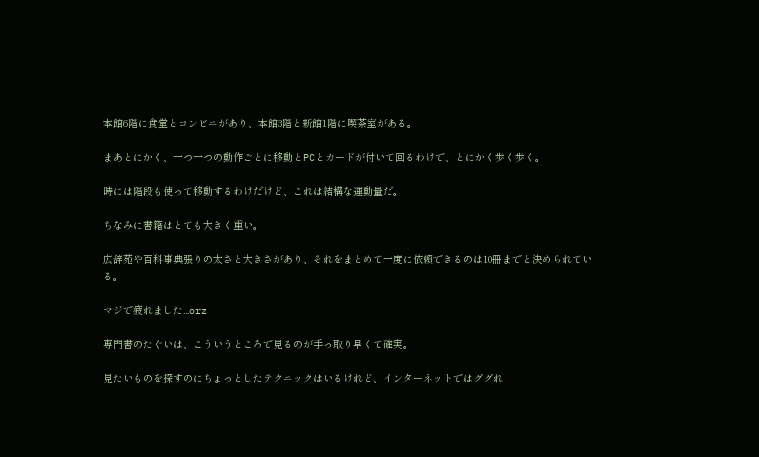本館6階に食堂とコンビニがあり、本館3階と新館1階に喫茶室がある。

まあとにかく、一つ一つの動作ごとに移動とPCとカードが付いて回るわけで、とにかく歩く歩く。

時には階段も使って移動するわけだけど、これは結構な運動量だ。

ちなみに書籍はとても大きく重い。

広辞苑や百科事典張りの太さと大きさがあり、それをまとめて一度に依頼できるのは10冊までと決められている。

マジで疲れました...orz

専門書のたぐいは、こういうところで見るのが手っ取り早くて確実。

見たいものを探すのにちょっとしたテクニックはいるけれど、インターネットではググれ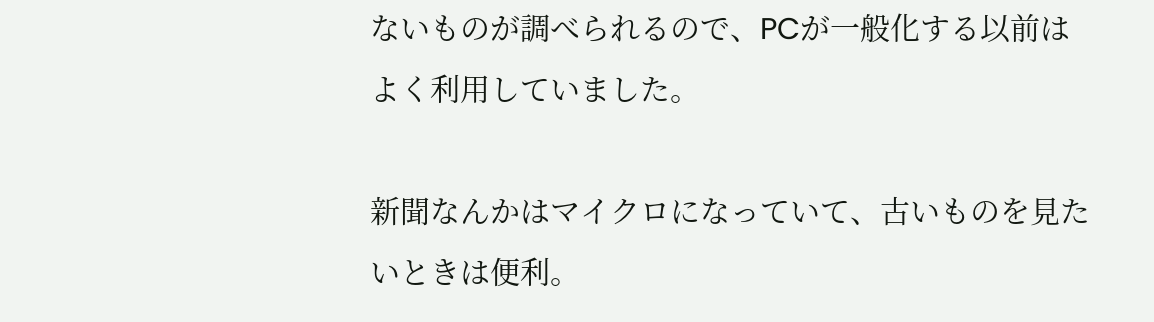ないものが調べられるので、PCが一般化する以前はよく利用していました。

新聞なんかはマイクロになっていて、古いものを見たいときは便利。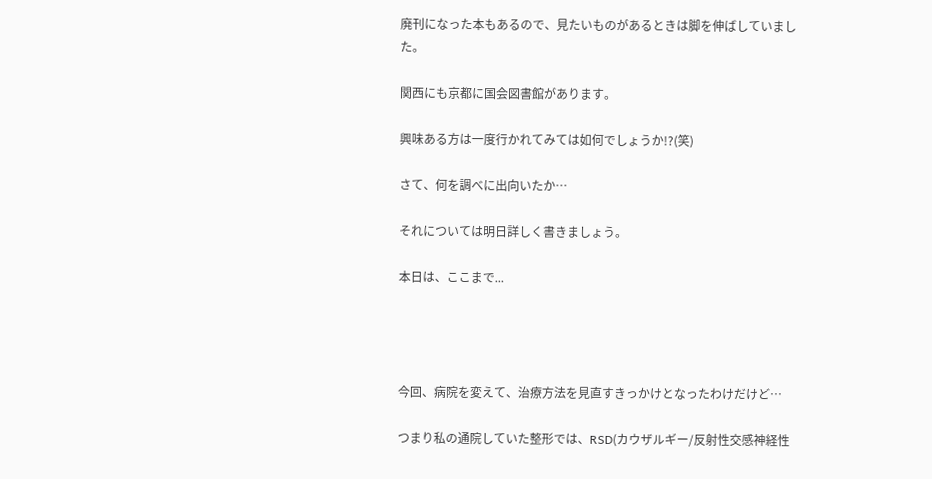廃刊になった本もあるので、見たいものがあるときは脚を伸ばしていました。

関西にも京都に国会図書館があります。

興味ある方は一度行かれてみては如何でしょうか!?(笑)

さて、何を調べに出向いたか…

それについては明日詳しく書きましょう。

本日は、ここまで...




今回、病院を変えて、治療方法を見直すきっかけとなったわけだけど…

つまり私の通院していた整形では、RSD(カウザルギー/反射性交感神経性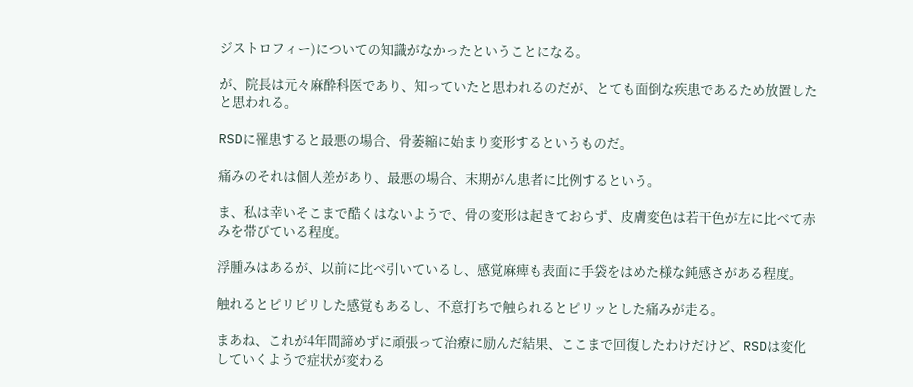ジストロフィー)についての知識がなかったということになる。

が、院長は元々麻酔科医であり、知っていたと思われるのだが、とても面倒な疾患であるため放置したと思われる。

RSDに罹患すると最悪の場合、骨萎縮に始まり変形するというものだ。

痛みのそれは個人差があり、最悪の場合、末期がん患者に比例するという。

ま、私は幸いそこまで酷くはないようで、骨の変形は起きておらず、皮膚変色は若干色が左に比べて赤みを帯びている程度。

浮腫みはあるが、以前に比べ引いているし、感覚麻痺も表面に手袋をはめた様な鈍感さがある程度。

触れるとピリピリした感覚もあるし、不意打ちで触られるとピリッとした痛みが走る。

まあね、これが4年間諦めずに頑張って治療に励んだ結果、ここまで回復したわけだけど、RSDは変化していくようで症状が変わる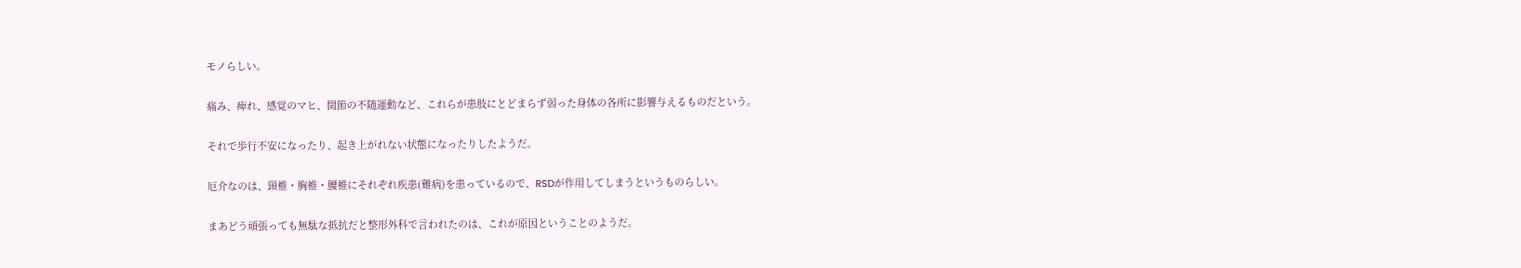モノらしい。

痛み、痺れ、感覚のマヒ、関節の不随運動など、これらが患肢にとどまらず弱った身体の各所に影響与えるものだという。

それで歩行不安になったり、起き上がれない状態になったりしたようだ。

厄介なのは、頸椎・胸椎・腰椎にそれぞれ疾患(難病)を患っているので、RSDが作用してしまうというものらしい。

まあどう頑張っても無駄な抵抗だと整形外科で言われたのは、これが原因ということのようだ。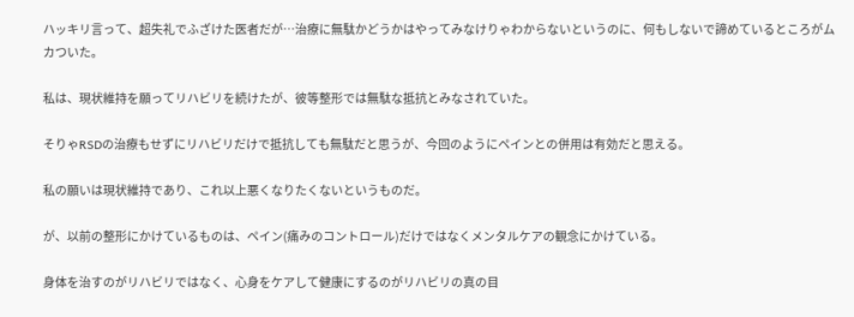ハッキリ言って、超失礼でふざけた医者だが…治療に無駄かどうかはやってみなけりゃわからないというのに、何もしないで諦めているところがムカついた。

私は、現状維持を願ってリハビリを続けたが、彼等整形では無駄な抵抗とみなされていた。

そりゃRSDの治療もせずにリハビリだけで抵抗しても無駄だと思うが、今回のようにペインとの併用は有効だと思える。

私の願いは現状維持であり、これ以上悪くなりたくないというものだ。

が、以前の整形にかけているものは、ペイン(痛みのコントロール)だけではなくメンタルケアの観念にかけている。

身体を治すのがリハビリではなく、心身をケアして健康にするのがリハビリの真の目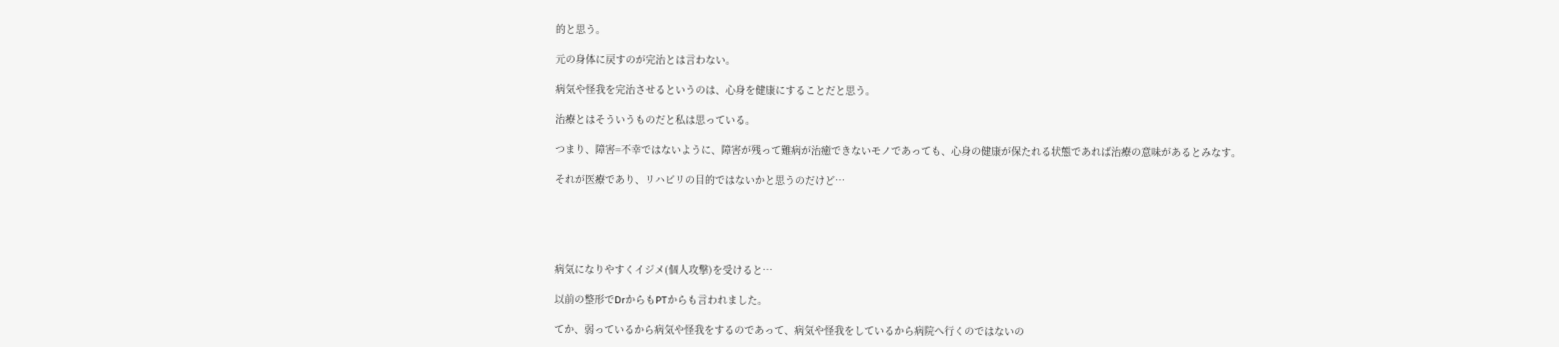的と思う。

元の身体に戻すのが完治とは言わない。

病気や怪我を完治させるというのは、心身を健康にすることだと思う。

治療とはそういうものだと私は思っている。

つまり、障害=不幸ではないように、障害が残って難病が治癒できないモノであっても、心身の健康が保たれる状態であれば治療の意味があるとみなす。

それが医療であり、リハビリの目的ではないかと思うのだけど…





病気になりやすくイジメ(個人攻撃)を受けると…

以前の整形でDrからもPTからも言われました。

てか、弱っているから病気や怪我をするのであって、病気や怪我をしているから病院へ行くのではないの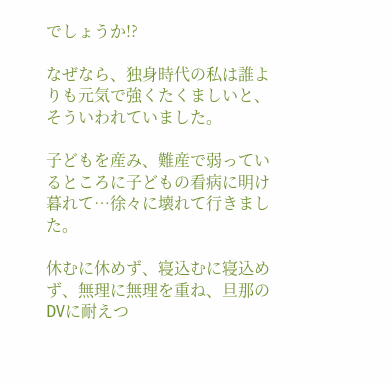でしょうか!?

なぜなら、独身時代の私は誰よりも元気で強くたくましいと、そういわれていました。

子どもを産み、難産で弱っているところに子どもの看病に明け暮れて…徐々に壊れて行きました。

休むに休めず、寝込むに寝込めず、無理に無理を重ね、旦那のDVに耐えつ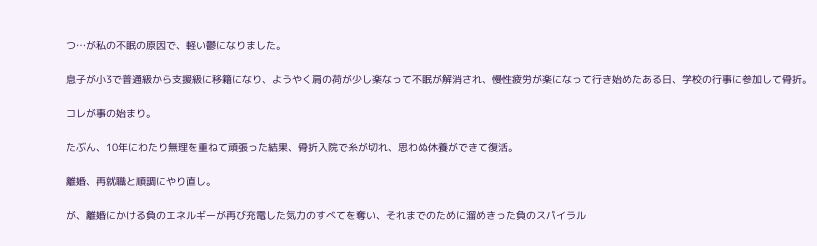つ…が私の不眠の原因で、軽い鬱になりました。

息子が小3で普通級から支援級に移籍になり、ようやく肩の荷が少し楽なって不眠が解消され、慢性疲労が楽になって行き始めたある日、学校の行事に参加して骨折。

コレが事の始まり。

たぶん、10年にわたり無理を重ねて頑張った結果、骨折入院で糸が切れ、思わぬ休養ができて復活。

離婚、再就職と順調にやり直し。

が、離婚にかける負のエネルギーが再び充電した気力のすべてを奪い、それまでのために溜めきった負のスパイラル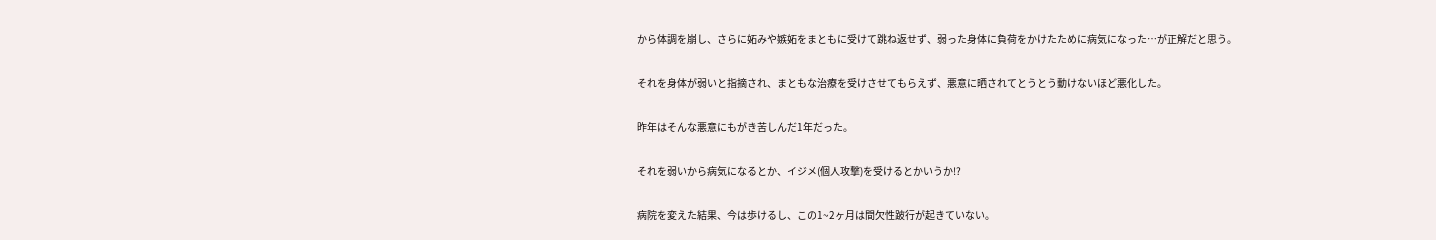から体調を崩し、さらに妬みや嫉妬をまともに受けて跳ね返せず、弱った身体に負荷をかけたために病気になった…が正解だと思う。

それを身体が弱いと指摘され、まともな治療を受けさせてもらえず、悪意に晒されてとうとう動けないほど悪化した。

昨年はそんな悪意にもがき苦しんだ1年だった。

それを弱いから病気になるとか、イジメ(個人攻撃)を受けるとかいうか!?

病院を変えた結果、今は歩けるし、この1~2ヶ月は間欠性跛行が起きていない。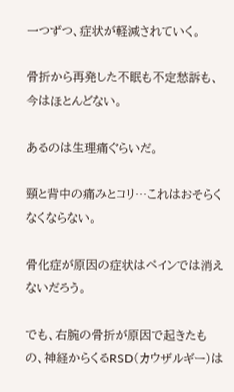一つずつ、症状が軽減されていく。

骨折から再発した不眠も不定愁訴も、今はほとんどない。

あるのは生理痛ぐらいだ。

頸と背中の痛みとコリ…これはおそらくなくならない。

骨化症が原因の症状はペインでは消えないだろう。

でも、右腕の骨折が原因で起きたもの、神経からくるRSD(カウザルギー)は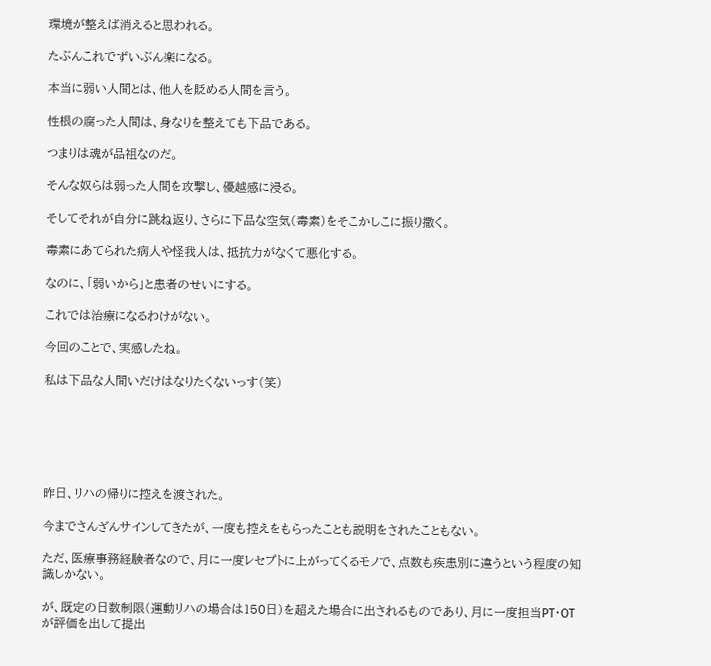環境が整えば消えると思われる。

たぶんこれでずいぶん楽になる。

本当に弱い人間とは、他人を貶める人間を言う。

性根の腐った人間は、身なりを整えても下品である。

つまりは魂が品祖なのだ。

そんな奴らは弱った人間を攻撃し、優越感に浸る。

そしてそれが自分に跳ね返り、さらに下品な空気(毒素)をそこかしこに振り撒く。

毒素にあてられた病人や怪我人は、抵抗力がなくて悪化する。

なのに、「弱いから」と患者のせいにする。

これでは治療になるわけがない。

今回のことで、実感したね。

私は下品な人間いだけはなりたくないっす(笑)






昨日、リハの帰りに控えを渡された。

今までさんざんサインしてきたが、一度も控えをもらったことも説明をされたこともない。

ただ、医療事務経験者なので、月に一度レセプトに上がってくるモノで、点数も疾患別に違うという程度の知識しかない。

が、既定の日数制限(運動リハの場合は150日)を超えた場合に出されるものであり、月に一度担当PT・OTが評価を出して提出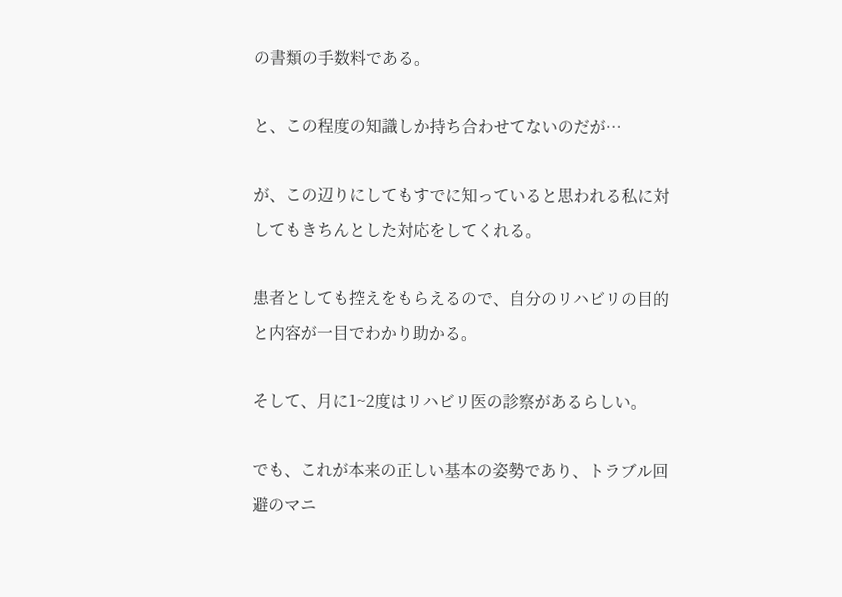の書類の手数料である。

と、この程度の知識しか持ち合わせてないのだが…

が、この辺りにしてもすでに知っていると思われる私に対してもきちんとした対応をしてくれる。

患者としても控えをもらえるので、自分のリハビリの目的と内容が一目でわかり助かる。

そして、月に1~2度はリハビリ医の診察があるらしい。

でも、これが本来の正しい基本の姿勢であり、トラブル回避のマニ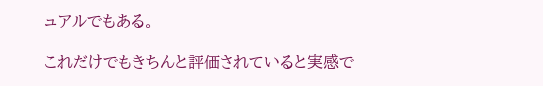ュアルでもある。

これだけでもきちんと評価されていると実感で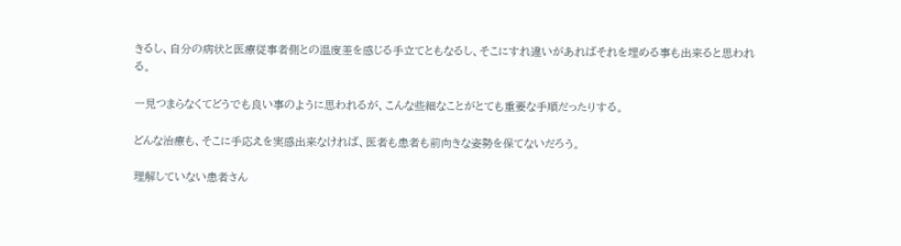きるし、自分の病状と医療従事者側との温度差を感じる手立てともなるし、そこにすれ違いがあればそれを埋める事も出来ると思われる。

一見つまらなくてどうでも良い事のように思われるが、こんな些細なことがとても重要な手順だったりする。

どんな治療も、そこに手応えを実感出来なければ、医者も患者も前向きな姿勢を保てないだろう。

理解していない患者さん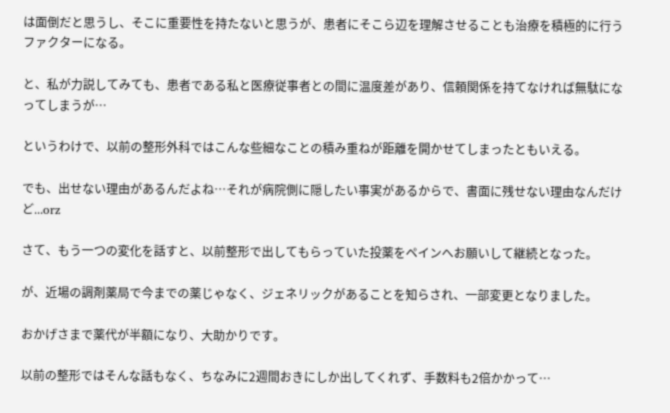は面倒だと思うし、そこに重要性を持たないと思うが、患者にそこら辺を理解させることも治療を積極的に行うファクターになる。

と、私が力説してみても、患者である私と医療従事者との間に温度差があり、信頼関係を持てなければ無駄になってしまうが…

というわけで、以前の整形外科ではこんな些細なことの積み重ねが距離を開かせてしまったともいえる。

でも、出せない理由があるんだよね…それが病院側に隠したい事実があるからで、書面に残せない理由なんだけど...orz

さて、もう一つの変化を話すと、以前整形で出してもらっていた投薬をペインへお願いして継続となった。

が、近場の調剤薬局で今までの薬じゃなく、ジェネリックがあることを知らされ、一部変更となりました。

おかげさまで薬代が半額になり、大助かりです。

以前の整形ではそんな話もなく、ちなみに2週間おきにしか出してくれず、手数料も2倍かかって…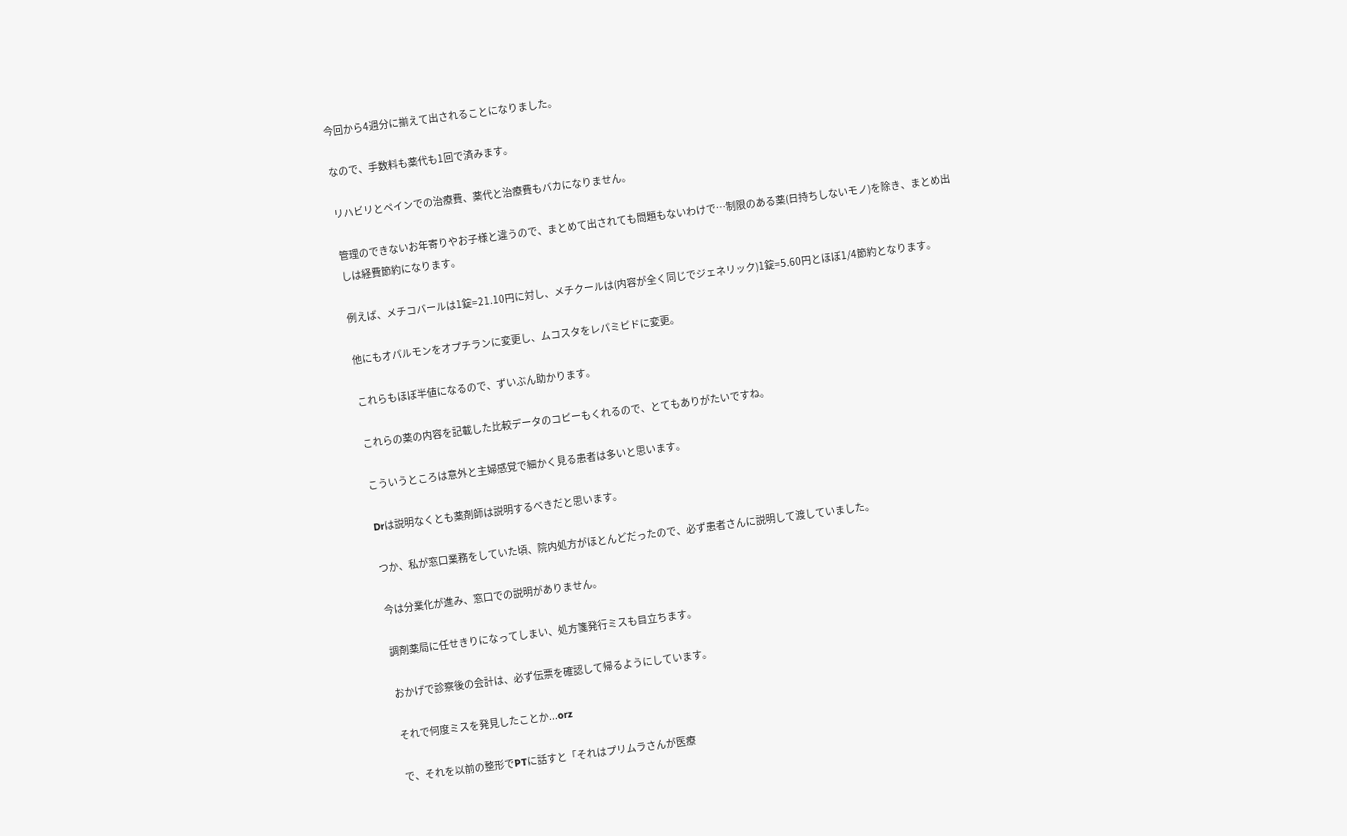今回から4週分に揃えて出されることになりました。

なので、手数料も薬代も1回で済みます。

リハビリとペインでの治療費、薬代と治療費もバカになりません。

管理のできないお年寄りやお子様と違うので、まとめて出されても問題もないわけで…制限のある薬(日持ちしないモノ)を除き、まとめ出しは経費節約になります。

例えば、メチコバールは1錠=21.10円に対し、メチクールは(内容が全く同じでジェネリック)1錠=5.60円とほぼ1/4節約となります。

他にもオパルモンをオプチランに変更し、ムコスタをレパミピドに変更。

これらもほぼ半値になるので、ずいぶん助かります。

これらの薬の内容を記載した比較データのコピーもくれるので、とてもありがたいですね。

こういうところは意外と主婦感覚で細かく見る患者は多いと思います。

Drは説明なくとも薬剤師は説明するべきだと思います。

つか、私が窓口業務をしていた頃、院内処方がほとんどだったので、必ず患者さんに説明して渡していました。

今は分業化が進み、窓口での説明がありません。

調剤薬局に任せきりになってしまい、処方箋発行ミスも目立ちます。

おかげで診察後の会計は、必ず伝票を確認して帰るようにしています。

それで何度ミスを発見したことか...orz

で、それを以前の整形でPTに話すと「それはプリムラさんが医療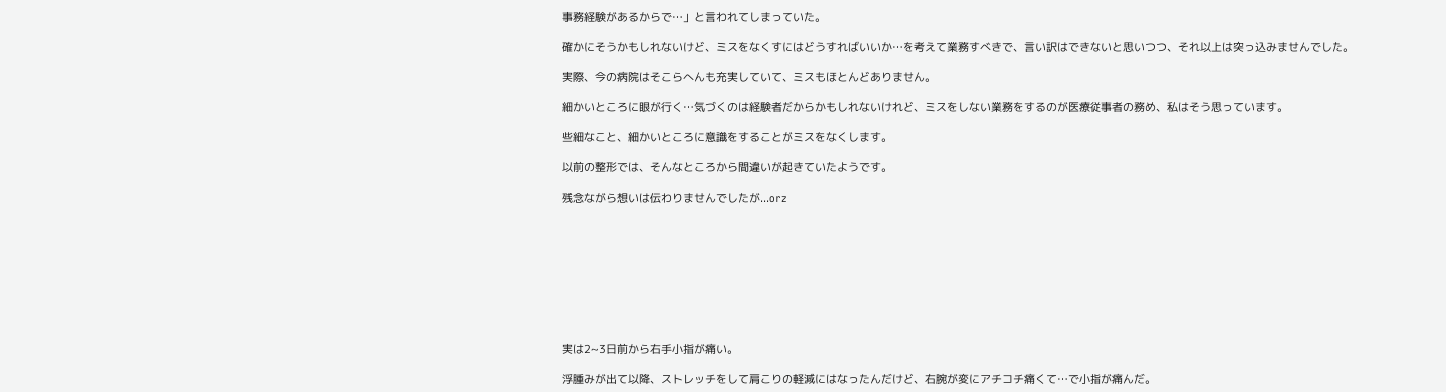事務経験があるからで…」と言われてしまっていた。

確かにそうかもしれないけど、ミスをなくすにはどうすればいいか…を考えて業務すべきで、言い訳はできないと思いつつ、それ以上は突っ込みませんでした。

実際、今の病院はそこらへんも充実していて、ミスもほとんどありません。

細かいところに眼が行く…気づくのは経験者だからかもしれないけれど、ミスをしない業務をするのが医療従事者の務め、私はそう思っています。

些細なこと、細かいところに意識をすることがミスをなくします。

以前の整形では、そんなところから間違いが起きていたようです。

残念ながら想いは伝わりませんでしたが...orz









実は2~3日前から右手小指が痛い。

浮腫みが出て以降、ストレッチをして肩こりの軽減にはなったんだけど、右腕が変にアチコチ痛くて…で小指が痛んだ。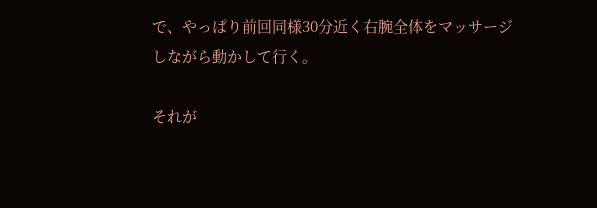で、やっぱり前回同様30分近く右腕全体をマッサージしながら動かして行く。

それが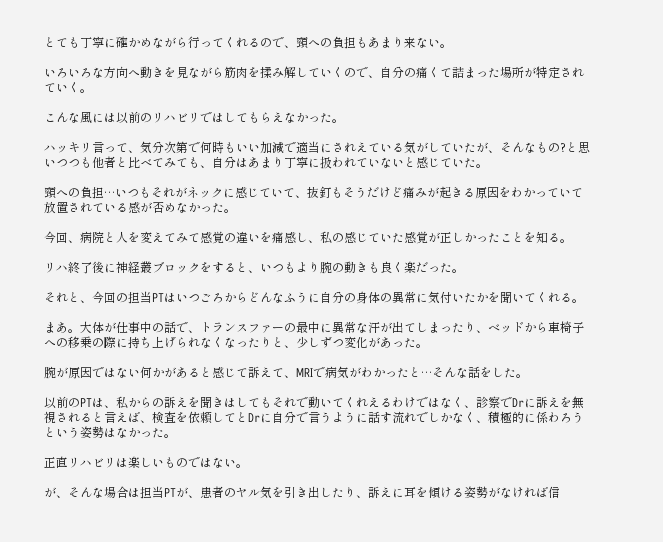とても丁寧に確かめながら行ってくれるので、頸への負担もあまり来ない。

いろいろな方向へ動きを見ながら筋肉を揉み解していくので、自分の痛くて詰まった場所が特定されていく。

こんな風には以前のリハビリではしてもらえなかった。

ハッキリ言って、気分次第で何時もいい加減で適当にされえている気がしていたが、そんなもの?と思いつつも他者と比べてみても、自分はあまり丁寧に扱われていないと感じていた。

頸への負担…いつもそれがネックに感じていて、抜釘もそうだけど痛みが起きる原因をわかっていて放置されている感が否めなかった。

今回、病院と人を変えてみて感覚の違いを痛感し、私の感じていた感覚が正しかったことを知る。

リハ終了後に神経叢ブロックをすると、いつもより腕の動きも良く楽だった。

それと、今回の担当PTはいつごろからどんなふうに自分の身体の異常に気付いたかを聞いてくれる。

まあ。大体が仕事中の話で、トランスファーの最中に異常な汗が出てしまったり、ベッドから車椅子への移乗の際に持ち上げられなくなったりと、少しずつ変化があった。

腕が原因ではない何かがあると感じて訴えて、MRIで病気がわかったと…そんな話をした。

以前のPTは、私からの訴えを聞きはしてもそれで動いてくれえるわけではなく、診察でDrに訴えを無視されると言えば、検査を依頼してとDrに自分で言うように話す流れでしかなく、積極的に係わろうという姿勢はなかった。

正直リハビリは楽しいものではない。

が、そんな場合は担当PTが、患者のヤル気を引き出したり、訴えに耳を傾ける姿勢がなければ信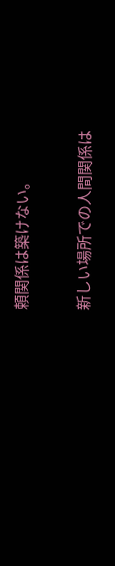頼関係は築けない。

新しい場所での人間関係は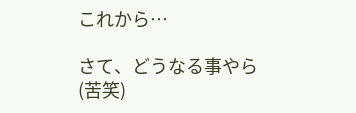これから…

さて、どうなる事やら(苦笑)